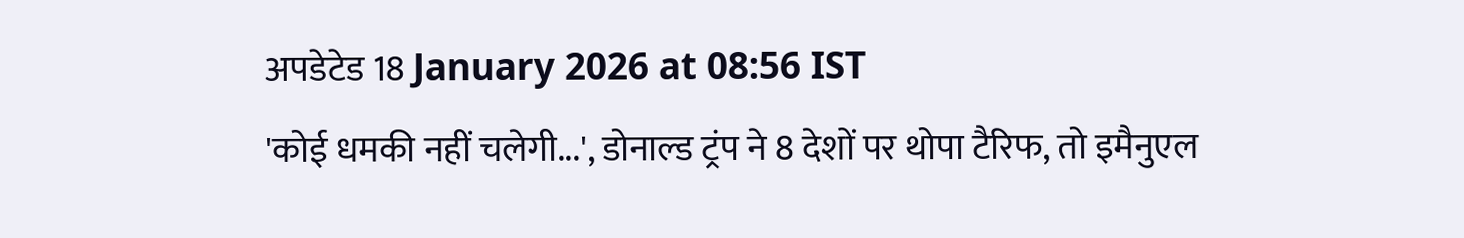अपडेटेड 18 January 2026 at 08:56 IST
'कोई धमकी नहीं चलेगी...', डोनाल्ड ट्रंप ने 8 देशों पर थोपा टैरिफ, तो इमैनुएल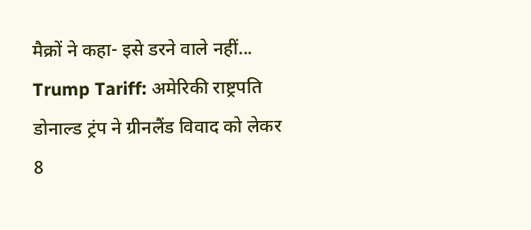मैक्रों ने कहा- इसे डरने वाले नहीं...
Trump Tariff: अमेरिकी राष्ट्रपति डोनाल्ड ट्रंप ने ग्रीनलैंड विवाद को लेकर 8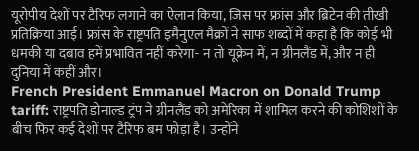यूरोपीय देशों पर टैरिफ लगाने का ऐलान किया, जिस पर फ्रांस और ब्रिटेन की तीखी प्रतिक्रिया आई। फ्रांस के राष्ट्रपति इमैनुएल मैक्रों ने साफ शब्दों में कहा है कि कोई भी धमकी या दबाव हमें प्रभावित नहीं करेगा- न तो यूक्रेन में, न ग्रीनलैंड में, और न ही दुनिया में कहीं और।
French President Emmanuel Macron on Donald Trump tariff: राष्ट्रपति डोनाल्ड ट्रंप ने ग्रीनलैंड को अमेरिका में शामिल करने की कोशिशों के बीच फिर कई देशों पर टैरिफ बम फोड़ा है। उन्होंने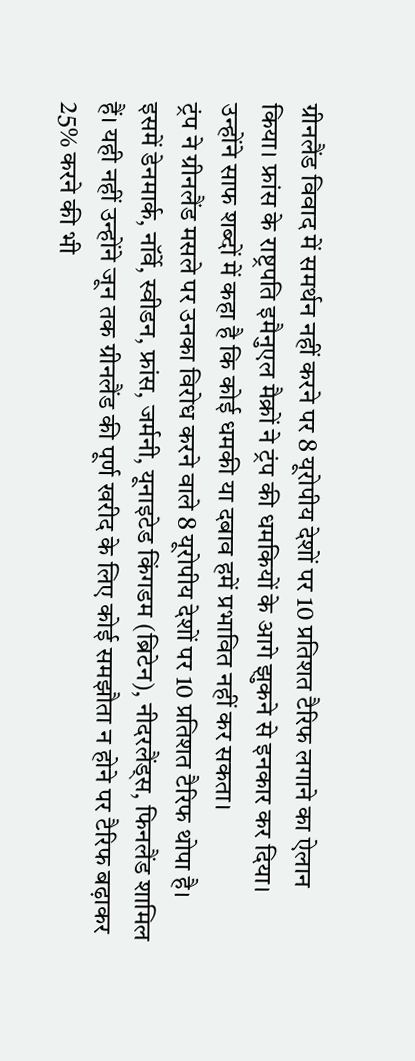ग्रीनलैंड विवाद में समर्थन नहीं करने पर 8 यूरोपीय देशों पर 10 प्रतिशत टैरिफ लगाने का ऐलान किया। फ्रांस के राष्ट्रपति इमैनुएल मैक्रों ने ट्रंप की धमकियों के आगे झुकने से इनकार कर दिया। उन्होंने साफ शब्दों में कहा है कि कोई धमकी या दबाव हमें प्रभावित नहीं कर सकता।
ट्रंप ने ग्रीनलैंड मसले पर उनका विरोध करने वाले 8 यूरोपीय देशों पर 10 प्रतिशत टैरिफ थोपा है। इसमें डेनमार्क, नॉर्वे, स्वीडन, फ्रांस, जर्मनी, यूनाइटेड किंगडम (ब्रिटेन), नीदरलैंड्स, फिनलैंड शामिल हैं। यही नहीं उन्होंने जून तक ग्रीनलैंड की पूर्ण खरीद के लिए कोई समझौता न होने पर टैरिफ बढ़ाकर 25% करने की भी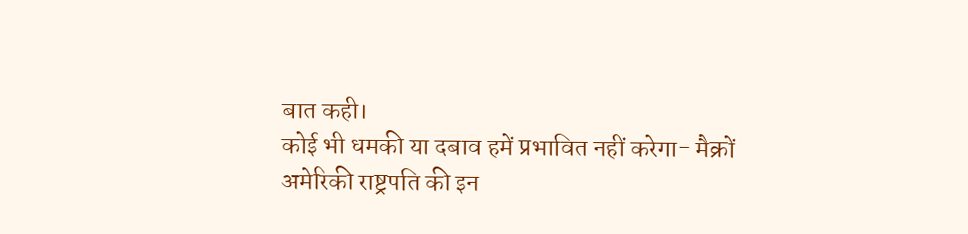बात कही।
कोई भी धमकी या दबाव हमें प्रभावित नहीं करेगा- मैक्रों
अमेरिकी राष्ट्रपति की इन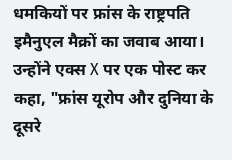धमकियों पर फ्रांस के राष्ट्रपति इमैनुएल मैक्रों का जवाब आया। उन्होंने एक्स X पर एक पोस्ट कर कहा, "फ्रांस यूरोप और दुनिया के दूसरे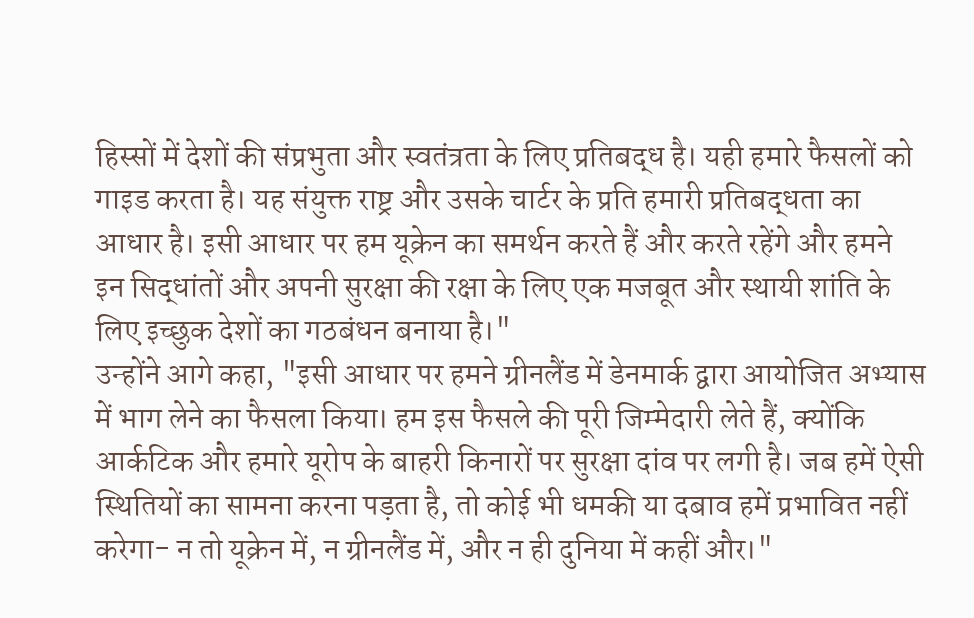हिस्सों में देशों की संप्रभुता और स्वतंत्रता के लिए प्रतिबद्ध है। यही हमारे फैसलों को गाइड करता है। यह संयुक्त राष्ट्र और उसके चार्टर के प्रति हमारी प्रतिबद्धता का आधार है। इसी आधार पर हम यूक्रेन का समर्थन करते हैं और करते रहेंगे और हमने इन सिद्धांतों और अपनी सुरक्षा की रक्षा के लिए एक मजबूत और स्थायी शांति के लिए इच्छुक देशों का गठबंधन बनाया है।"
उन्होंने आगे कहा, "इसी आधार पर हमने ग्रीनलैंड में डेनमार्क द्वारा आयोजित अभ्यास में भाग लेने का फैसला किया। हम इस फैसले की पूरी जिम्मेदारी लेते हैं, क्योंकि आर्कटिक और हमारे यूरोप के बाहरी किनारों पर सुरक्षा दांव पर लगी है। जब हमें ऐसी स्थितियों का सामना करना पड़ता है, तो कोई भी धमकी या दबाव हमें प्रभावित नहीं करेगा- न तो यूक्रेन में, न ग्रीनलैंड में, और न ही दुनिया में कहीं और।"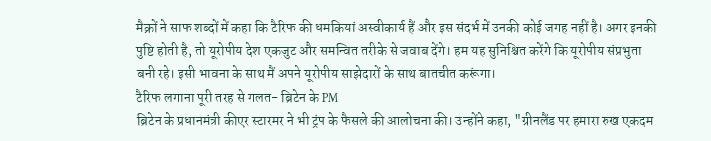मैक्रों ने साफ शब्दों में कहा कि टैरिफ की धमकियां अस्वीकार्य हैं और इस संदर्भ में उनकी कोई जगह नहीं है। अगर इनकी पुष्टि होती है, तो यूरोपीय देश एकजुट और समन्वित तरीके से जवाब देंगे। हम यह सुनिश्चित करेंगे कि यूरोपीय संप्रभुता बनी रहे। इसी भावना के साथ मैं अपने यूरोपीय साझेदारों के साथ बातचीत करूंगा।
टैरिफ लगाना पूरी तरह से गलत- ब्रिटेन के PM
ब्रिटेन के प्रधानमंत्री कीएर स्टारमर ने भी ट्रंप के फैसले की आलोचना की। उन्होंने कहा, "ग्रीनलैंड पर हमारा रुख एकदम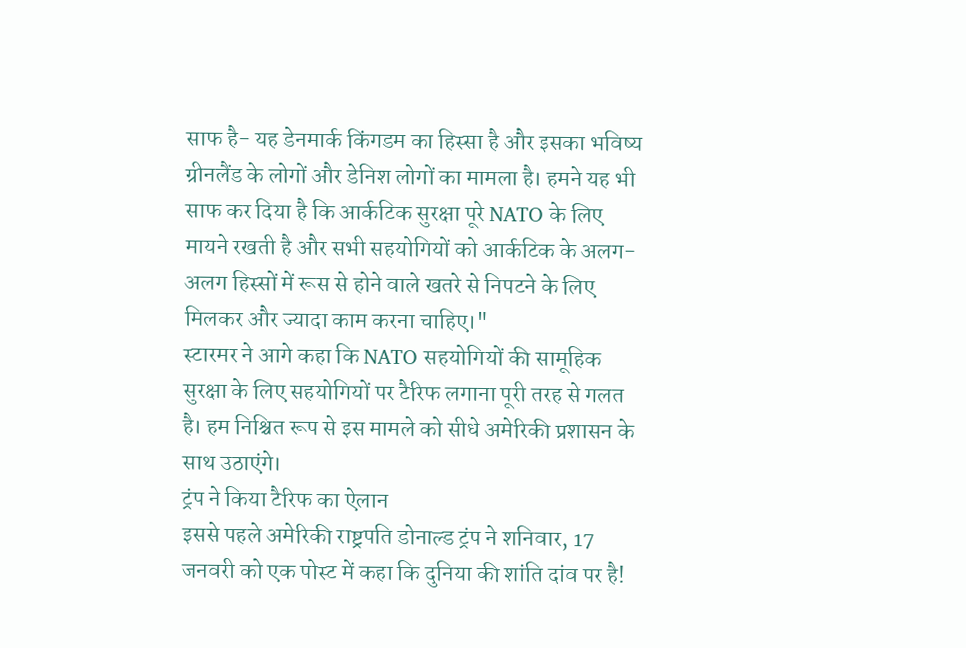साफ है- यह डेनमार्क किंगडम का हिस्सा है और इसका भविष्य ग्रीनलैंड के लोगों और डेनिश लोगों का मामला है। हमने यह भी साफ कर दिया है कि आर्कटिक सुरक्षा पूरे NATO के लिए मायने रखती है और सभी सहयोगियों को आर्कटिक के अलग-अलग हिस्सों में रूस से होने वाले खतरे से निपटने के लिए मिलकर और ज्यादा काम करना चाहिए।"
स्टारमर ने आगे कहा कि NATO सहयोगियों की सामूहिक सुरक्षा के लिए सहयोगियों पर टैरिफ लगाना पूरी तरह से गलत है। हम निश्चित रूप से इस मामले को सीधे अमेरिकी प्रशासन के साथ उठाएंगे।
ट्रंप ने किया टैरिफ का ऐलान
इससे पहले अमेरिकी राष्ट्रपति डोनाल्ड ट्रंप ने शनिवार, 17 जनवरी को एक पोस्ट में कहा कि दुनिया की शांति दांव पर है!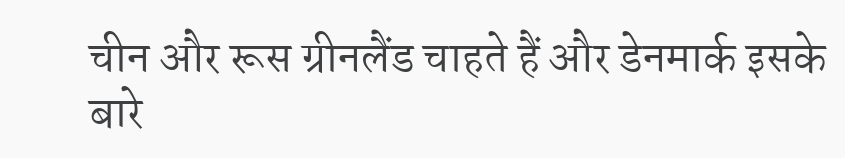चीन और रूस ग्रीनलैंड चाहते हैं और डेनमार्क इसके बारे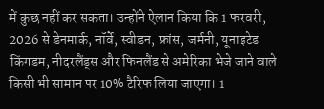में कुछ नहीं कर सकता। उन्होंने ऐलान किया कि 1 फरवरी, 2026 से डेनमार्क, नॉर्वे, स्वीडन, फ्रांस, जर्मनी, यूनाइटेड किंगडम, नीदरलैंड्स और फिनलैंड से अमेरिका भेजे जाने वाले किसी भी सामान पर 10% टैरिफ लिया जाएगा। 1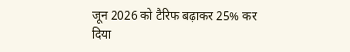जून 2026 को टैरिफ बढ़ाकर 25% कर दिया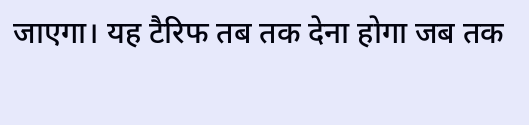जाएगा। यह टैरिफ तब तक देना होगा जब तक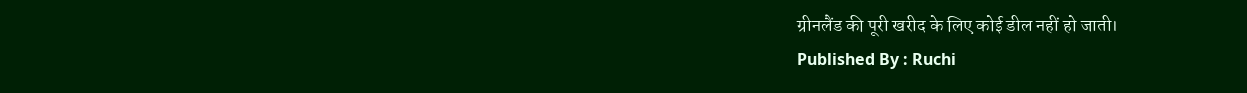ग्रीनलैंड की पूरी खरीद के लिए कोई डील नहीं हो जाती।
Published By : Ruchi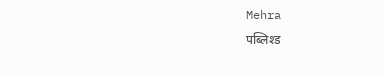Mehra
पब्लिश्ड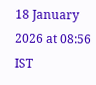18 January 2026 at 08:56 IST